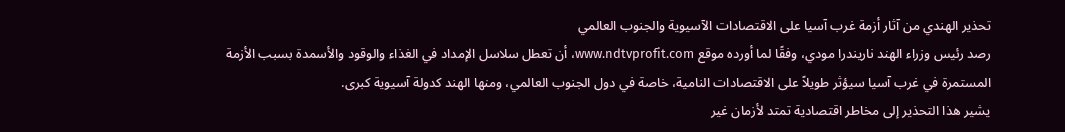تحذير الهندي من آثار أزمة غرب آسيا على الاقتصادات الآسيوية والجنوب العالمي
رصد رئيس وزراء الهند ناريندرا مودي، وفقًا لما أورده موقع www.ndtvprofit.com، أن تعطل سلاسل الإمداد في الغذاء والوقود والأسمدة بسبب الأزمة المستمرة في غرب آسيا سيؤثر طويلاً على الاقتصادات النامية، خاصة في دول الجنوب العالمي، ومنها الهند كدولة آسيوية كبرى.
يشير هذا التحذير إلى مخاطر اقتصادية تمتد لأزمان غير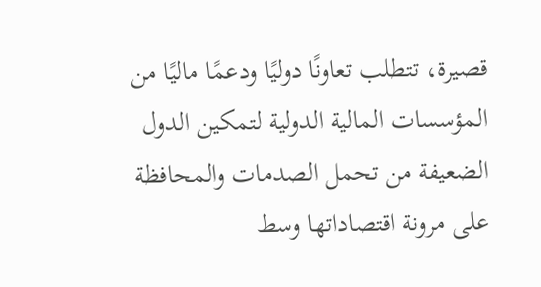قصيرة، تتطلب تعاونًا دوليًا ودعمًا ماليًا من المؤسسات المالية الدولية لتمكين الدول الضعيفة من تحمل الصدمات والمحافظة على مرونة اقتصاداتها وسط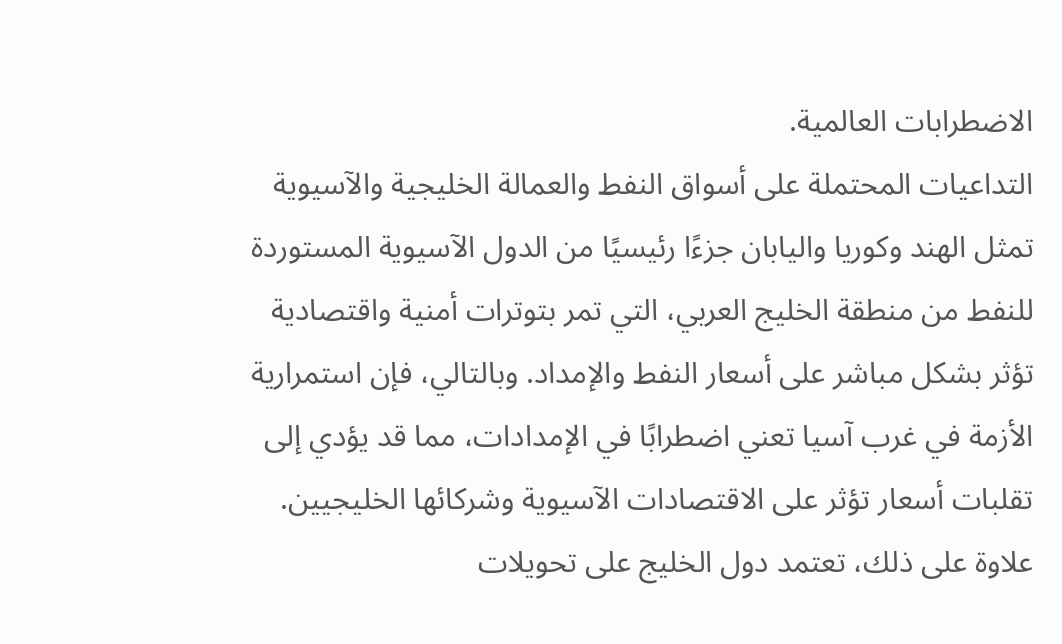الاضطرابات العالمية.
التداعيات المحتملة على أسواق النفط والعمالة الخليجية والآسيوية
تمثل الهند وكوريا واليابان جزءًا رئيسيًا من الدول الآسيوية المستوردة للنفط من منطقة الخليج العربي، التي تمر بتوترات أمنية واقتصادية تؤثر بشكل مباشر على أسعار النفط والإمداد. وبالتالي، فإن استمرارية الأزمة في غرب آسيا تعني اضطرابًا في الإمدادات، مما قد يؤدي إلى تقلبات أسعار تؤثر على الاقتصادات الآسيوية وشركائها الخليجيين.
علاوة على ذلك، تعتمد دول الخليج على تحويلات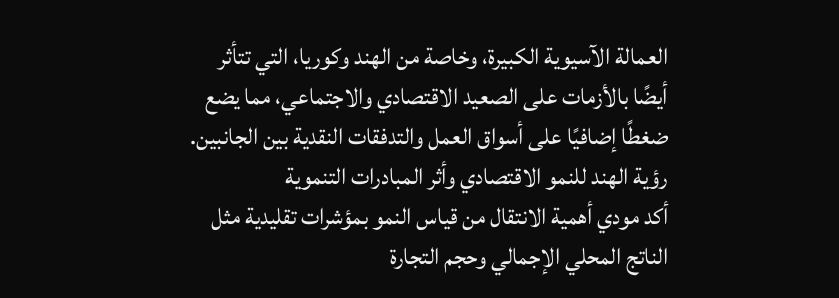العمالة الآسيوية الكبيرة، وخاصة من الهند وكوريا، التي تتأثر أيضًا بالأزمات على الصعيد الاقتصادي والاجتماعي، مما يضع ضغطًا إضافيًا على أسواق العمل والتدفقات النقدية بين الجانبين.
رؤية الهند للنمو الاقتصادي وأثر المبادرات التنموية
أكد مودي أهمية الانتقال من قياس النمو بمؤشرات تقليدية مثل الناتج المحلي الإجمالي وحجم التجارة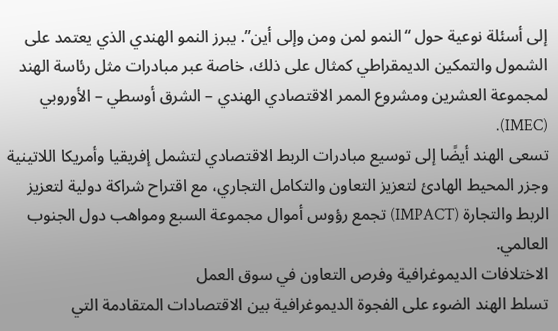إلى أسئلة نوعية حول “النمو لمن ومن وإلى أين”. يبرز النمو الهندي الذي يعتمد على الشمول والتمكين الديمقراطي كمثال على ذلك، خاصة عبر مبادرات مثل رئاسة الهند لمجموعة العشرين ومشروع الممر الاقتصادي الهندي – الشرق أوسطي – الأوروبي (IMEC).
تسعى الهند أيضًا إلى توسيع مبادرات الربط الاقتصادي لتشمل إفريقيا وأمريكا اللاتينية وجزر المحيط الهادئ لتعزيز التعاون والتكامل التجاري، مع اقتراح شراكة دولية لتعزيز الربط والتجارة (IMPACT) تجمع رؤوس أموال مجموعة السبع ومواهب دول الجنوب العالمي.
الاختلافات الديموغرافية وفرص التعاون في سوق العمل
تسلط الهند الضوء على الفجوة الديموغرافية بين الاقتصادات المتقادمة التي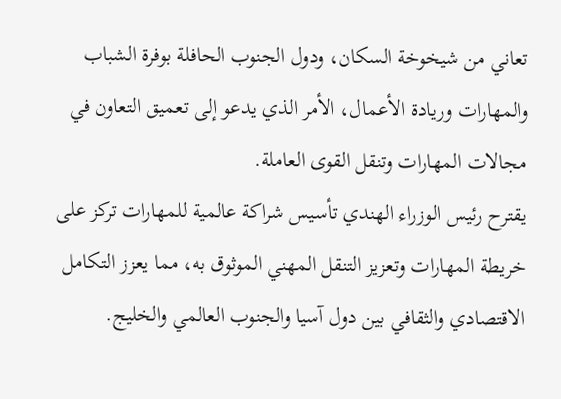تعاني من شيخوخة السكان، ودول الجنوب الحافلة بوفرة الشباب والمهارات وريادة الأعمال، الأمر الذي يدعو إلى تعميق التعاون في مجالات المهارات وتنقل القوى العاملة.
يقترح رئيس الوزراء الهندي تأسيس شراكة عالمية للمهارات تركز على خريطة المهارات وتعزيز التنقل المهني الموثوق به، مما يعزز التكامل الاقتصادي والثقافي بين دول آسيا والجنوب العالمي والخليج.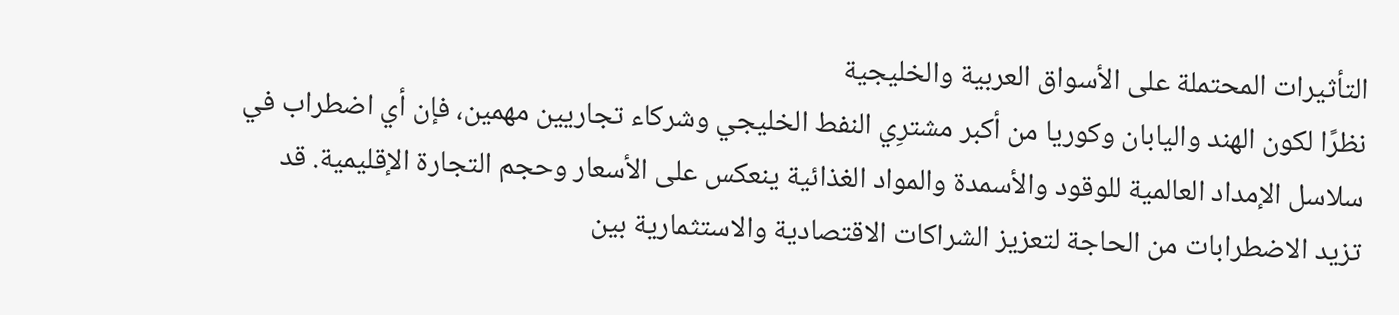التأثيرات المحتملة على الأسواق العربية والخليجية
نظرًا لكون الهند واليابان وكوريا من أكبر مشترِي النفط الخليجي وشركاء تجاريين مهمين، فإن أي اضطراب في سلاسل الإمداد العالمية للوقود والأسمدة والمواد الغذائية ينعكس على الأسعار وحجم التجارة الإقليمية. قد تزيد الاضطرابات من الحاجة لتعزيز الشراكات الاقتصادية والاستثمارية بين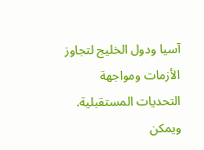آسيا ودول الخليج لتجاوز الأزمات ومواجهة التحديات المستقبلية.
ويمكن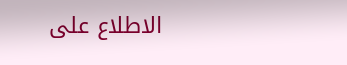الاطلاع على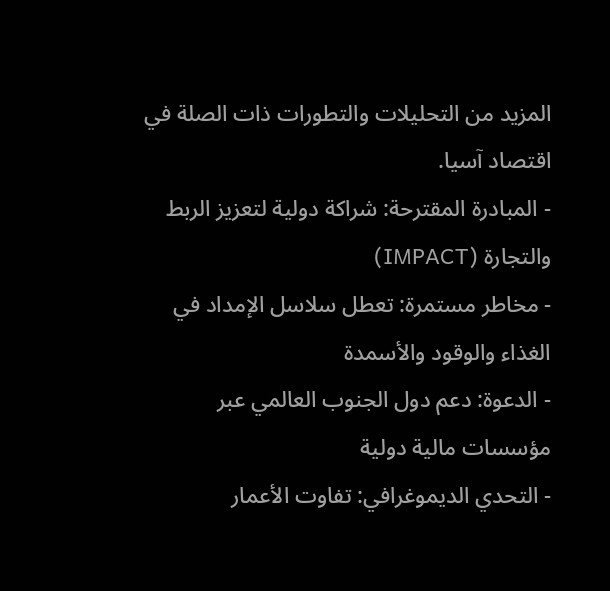المزيد من التحليلات والتطورات ذات الصلة في اقتصاد آسيا.
- المبادرة المقترحة: شراكة دولية لتعزيز الربط والتجارة (IMPACT)
- مخاطر مستمرة: تعطل سلاسل الإمداد في الغذاء والوقود والأسمدة
- الدعوة: دعم دول الجنوب العالمي عبر مؤسسات مالية دولية
- التحدي الديموغرافي: تفاوت الأعمار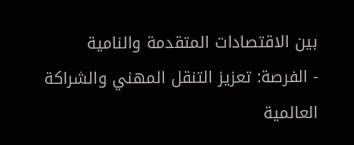بين الاقتصادات المتقدمة والنامية
- الفرصة: تعزيز التنقل المهني والشراكة العالمية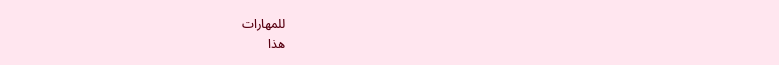للمهارات
هذا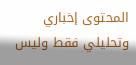المحتوى إخباري وتحليلي فقط وليس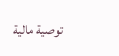توصية مالية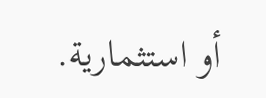أو استثمارية.